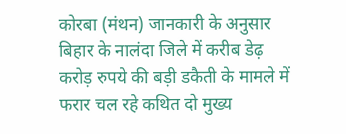कोरबा (मंथन) जानकारी के अनुसार बिहार के नालंदा जिले में करीब डेढ़ करोड़ रुपये की बड़ी डकैती के मामले में फरार चल रहे कथित दो मुख्य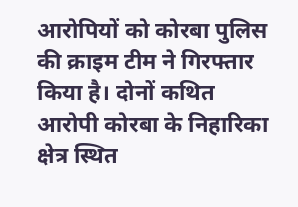आरोपियों को कोरबा पुलिस की क्राइम टीम ने गिरफ्तार किया है। दोनों कथित आरोपी कोरबा के निहारिका क्षेत्र स्थित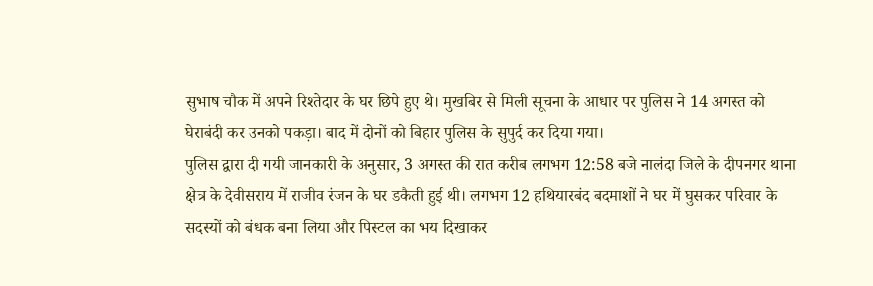सुभाष चौक में अपने रिश्तेदार के घर छिपे हुए थे। मुखबिर से मिली सूचना के आधार पर पुलिस ने 14 अगस्त को घेराबंदी कर उनको पकड़ा। बाद में दोनों को बिहार पुलिस के सुपुर्द कर दिया गया।
पुलिस द्वारा दी गयी जानकारी के अनुसार, 3 अगस्त की रात करीब लगभग 12:58 बजे नालंदा जिले के दीपनगर थाना क्षेत्र के देवीसराय में राजीव रंजन के घर डकैती हुई थी। लगभग 12 हथियारबंद बदमाशों ने घर में घुसकर परिवार के सदस्यों को बंधक बना लिया और पिस्टल का भय दिखाकर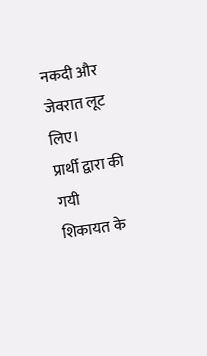नकदी और जेवरात लूट लिए।
प्रार्थी द्वारा की गयी शिकायत के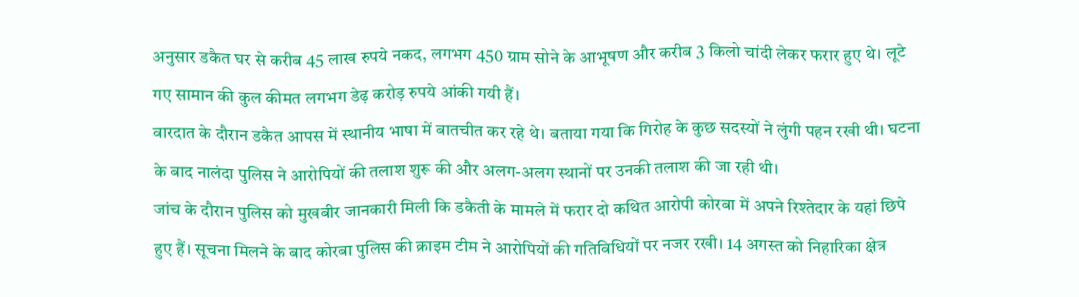अनुसार डकैत घर से करीब 45 लाख रुपये नकद, लगभग 450 ग्राम सोने के आभूषण और करीब 3 किलो चांदी लेकर फरार हुए थे। लूटे गए सामान की कुल कीमत लगभग डेढ़ करोड़ रुपये आंकी गयी हैं।
वारदात के दौरान डकैत आपस में स्थानीय भाषा में बातचीत कर रहे थे। बताया गया कि गिरोह के कुछ सदस्यों ने लुंगी पहन रखी थी। घटना के बाद नालंदा पुलिस ने आरोपियों की तलाश शुरू की और अलग-अलग स्थानों पर उनकी तलाश की जा रही थी।
जांच के दौरान पुलिस को मुखबीर जानकारी मिली कि डकैती के मामले में फरार दो कथित आरोपी कोरबा में अपने रिश्तेदार के यहां छिपे हुए हैं। सूचना मिलने के बाद कोरबा पुलिस की क्राइम टीम ने आरोपियों की गतिविधियों पर नजर रखी। 14 अगस्त को निहारिका क्षेत्र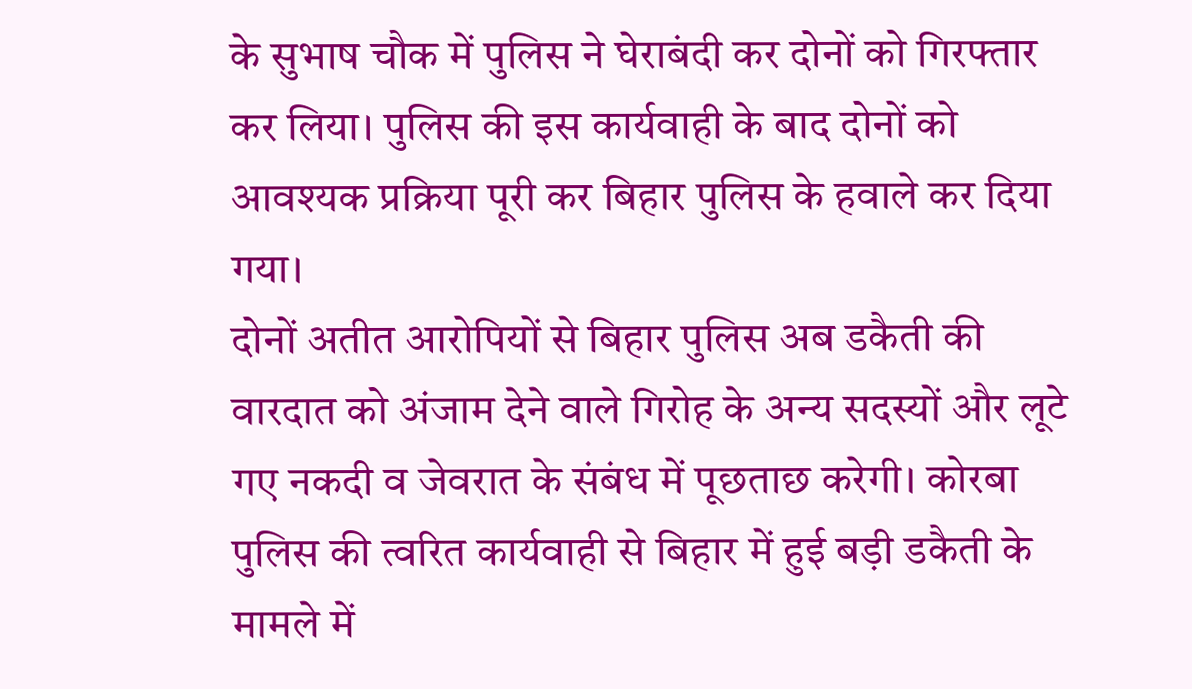के सुभाष चौक में पुलिस ने घेराबंदी कर दोनों को गिरफ्तार कर लिया। पुलिस की इस कार्यवाही के बाद दोनों को आवश्यक प्रक्रिया पूरी कर बिहार पुलिस के हवाले कर दिया गया।
दोनों अतीत आरोपियों से बिहार पुलिस अब डकैती की वारदात को अंजाम देने वाले गिरोह के अन्य सदस्यों और लूटे गए नकदी व जेवरात के संबंध में पूछताछ करेगी। कोरबा पुलिस की त्वरित कार्यवाही से बिहार में हुई बड़ी डकैती के मामले में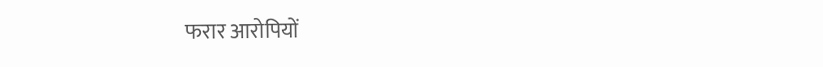फरार आरोपियों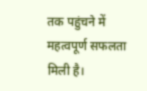तक पहुंचने में महत्वपूर्ण सफलता मिली है।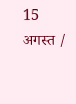15 अगस्त /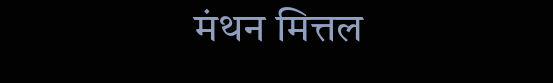मंथन मित्तल